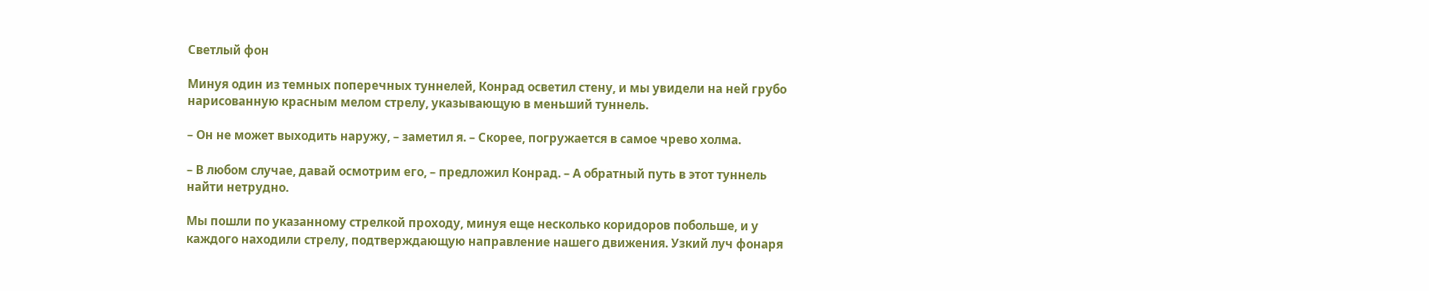Светлый фон

Минуя один из темных поперечных туннелей, Конрад осветил стену, и мы увидели на ней грубо нарисованную красным мелом стрелу, указывающую в меньший туннель.

– Он не может выходить наружу, – заметил я. – Скорее, погружается в самое чрево холма.

– В любом случае, давай осмотрим его, – предложил Конрад. – А обратный путь в этот туннель найти нетрудно.

Мы пошли по указанному стрелкой проходу, минуя еще несколько коридоров побольше, и у каждого находили стрелу, подтверждающую направление нашего движения. Узкий луч фонаря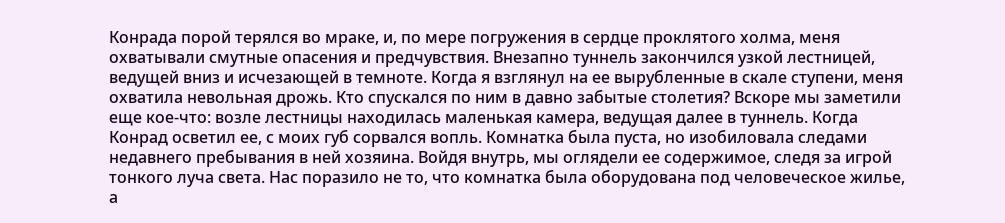Конрада порой терялся во мраке, и, по мере погружения в сердце проклятого холма, меня охватывали смутные опасения и предчувствия. Внезапно туннель закончился узкой лестницей, ведущей вниз и исчезающей в темноте. Когда я взглянул на ее вырубленные в скале ступени, меня охватила невольная дрожь. Кто спускался по ним в давно забытые столетия? Вскоре мы заметили еще кое-что: возле лестницы находилась маленькая камера, ведущая далее в туннель. Когда Конрад осветил ее, с моих губ сорвался вопль. Комнатка была пуста, но изобиловала следами недавнего пребывания в ней хозяина. Войдя внутрь, мы оглядели ее содержимое, следя за игрой тонкого луча света. Нас поразило не то, что комнатка была оборудована под человеческое жилье, а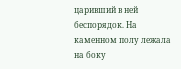царивший в ней беспорядок. На каменном полу лежала на боку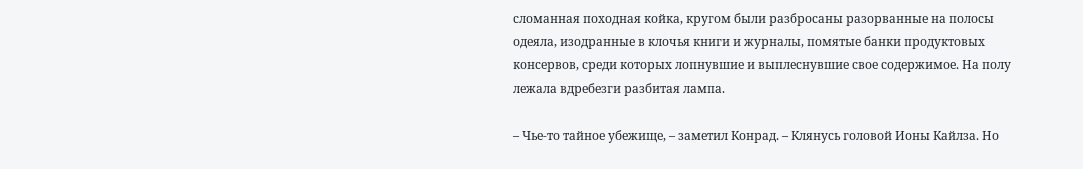сломанная походная койка, кругом были разбросаны разорванные на полосы одеяла, изодранные в клочья книги и журналы, помятые банки продуктовых консервов, среди которых лопнувшие и выплеснувшие свое содержимое. На полу лежала вдребезги разбитая лампа.

– Чье-то тайное убежище, – заметил Конрад. – Клянусь головой Ионы Кайлза. Но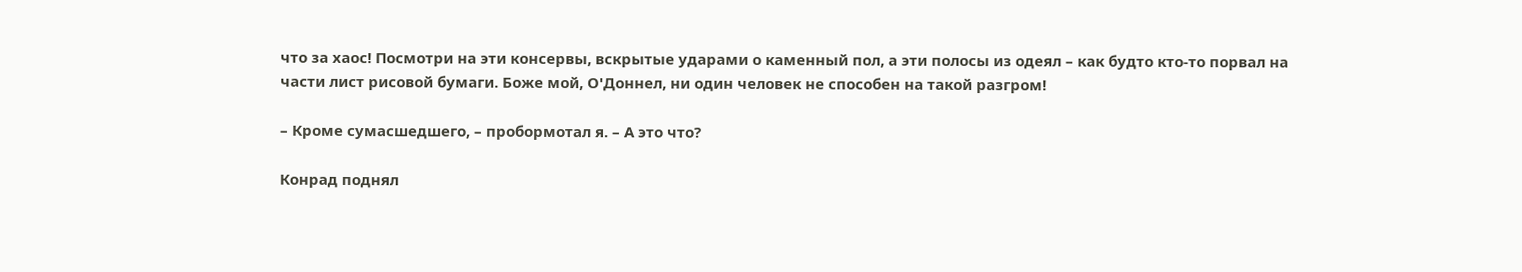что за хаос! Посмотри на эти консервы, вскрытые ударами о каменный пол, а эти полосы из одеял – как будто кто-то порвал на части лист рисовой бумаги. Боже мой, О'Доннел, ни один человек не способен на такой разгром!

– Кроме сумасшедшего, – пробормотал я. – А это что?

Конрад поднял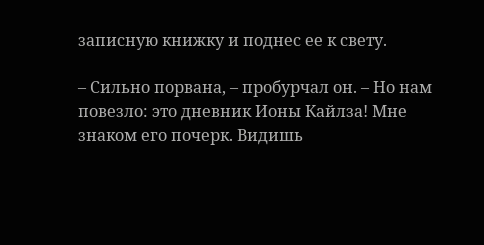записную книжку и поднес ее к свету.

– Сильно порвана, – пробурчал он. – Но нам повезло: это дневник Ионы Кайлза! Мне знаком его почерк. Видишь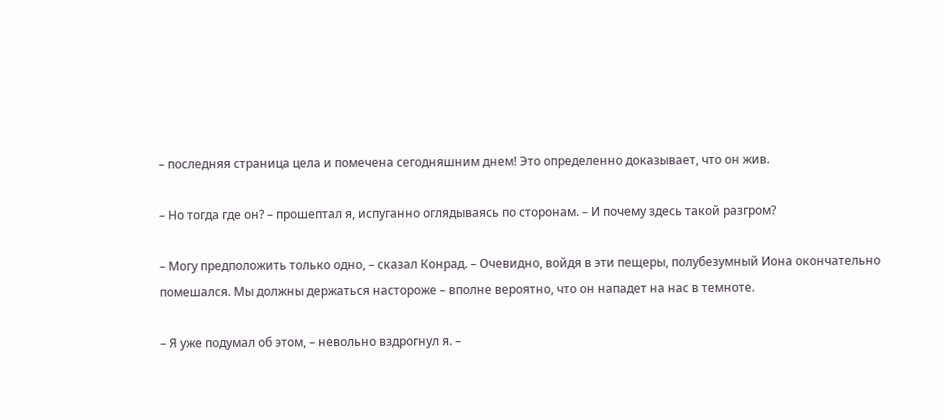– последняя страница цела и помечена сегодняшним днем! Это определенно доказывает, что он жив.

– Но тогда где он? – прошептал я, испуганно оглядываясь по сторонам. – И почему здесь такой разгром?

– Могу предположить только одно, – сказал Конрад. – Очевидно, войдя в эти пещеры, полубезумный Иона окончательно помешался. Мы должны держаться настороже – вполне вероятно, что он нападет на нас в темноте.

– Я уже подумал об этом, – невольно вздрогнул я. –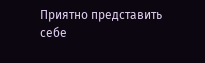Приятно представить себе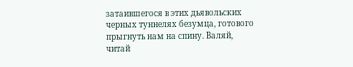затаившегося в этих дьявольских черных туннелях безумца, готового прыгнуть нам на спину. Валяй, читай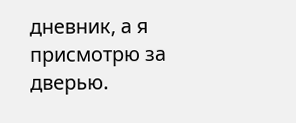дневник, а я присмотрю за дверью.